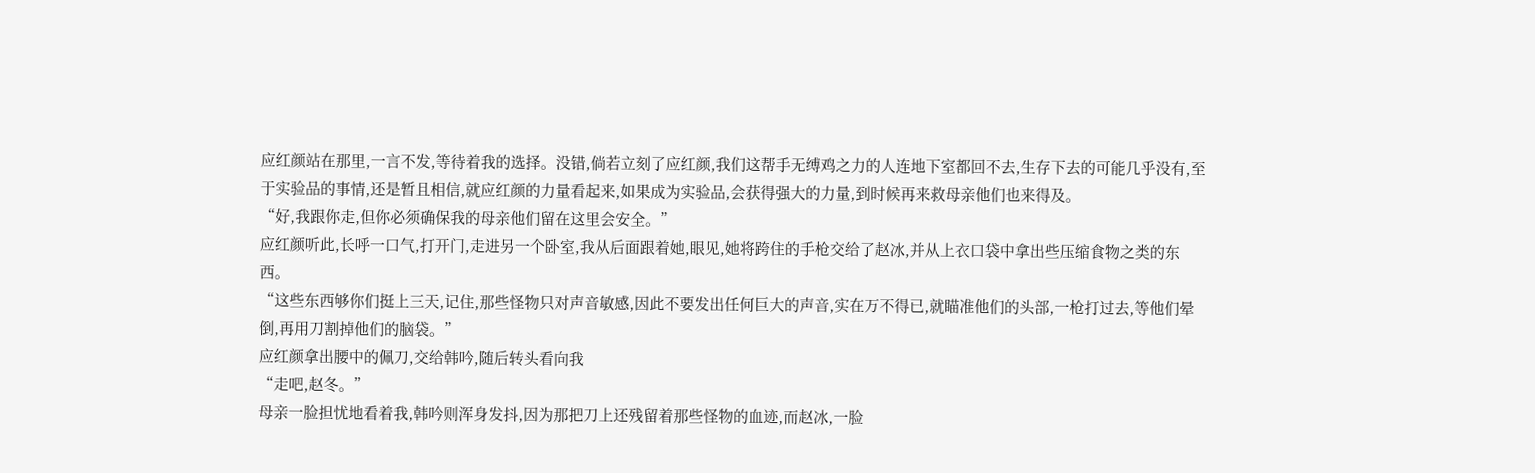应红颜站在那里,一言不发,等待着我的选择。没错,倘若立刻了应红颜,我们这帮手无缚鸡之力的人连地下室都回不去,生存下去的可能几乎没有,至于实验品的事情,还是暂且相信,就应红颜的力量看起来,如果成为实验品,会获得强大的力量,到时候再来救母亲他们也来得及。
“好,我跟你走,但你必须确保我的母亲他们留在这里会安全。”
应红颜听此,长呼一口气,打开门,走进另一个卧室,我从后面跟着她,眼见,她将跨住的手枪交给了赵冰,并从上衣口袋中拿出些压缩食物之类的东西。
“这些东西够你们挺上三天,记住,那些怪物只对声音敏感,因此不要发出任何巨大的声音,实在万不得已,就瞄准他们的头部,一枪打过去,等他们晕倒,再用刀割掉他们的脑袋。”
应红颜拿出腰中的佩刀,交给韩吟,随后转头看向我
“走吧,赵冬。”
母亲一脸担忧地看着我,韩吟则浑身发抖,因为那把刀上还残留着那些怪物的血迹,而赵冰,一脸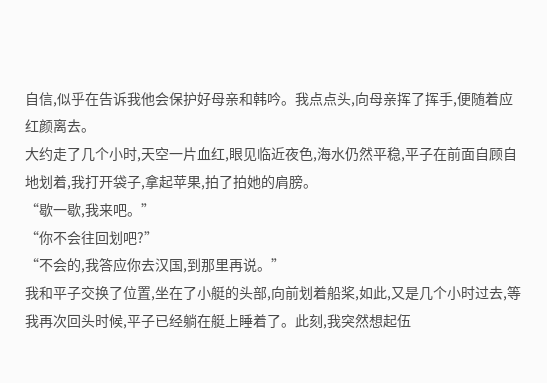自信,似乎在告诉我他会保护好母亲和韩吟。我点点头,向母亲挥了挥手,便随着应红颜离去。
大约走了几个小时,天空一片血红,眼见临近夜色,海水仍然平稳,平子在前面自顾自地划着,我打开袋子,拿起苹果,拍了拍她的肩膀。
“歇一歇,我来吧。”
“你不会往回划吧?”
“不会的,我答应你去汉国,到那里再说。”
我和平子交换了位置,坐在了小艇的头部,向前划着船桨,如此,又是几个小时过去,等我再次回头时候,平子已经躺在艇上睡着了。此刻,我突然想起伍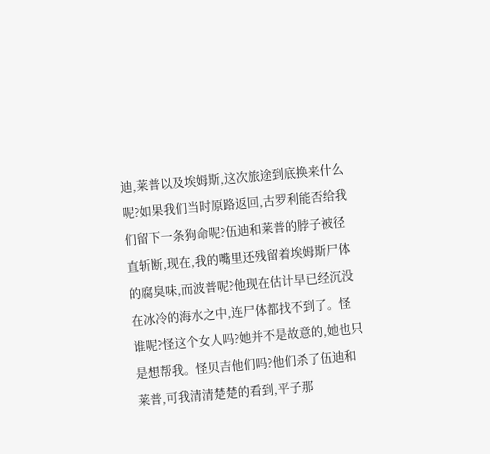迪,莱普以及埃姆斯,这次旅途到底换来什么呢?如果我们当时原路返回,古罗利能否给我们留下一条狗命呢?伍迪和莱普的脖子被径直斩断,现在,我的嘴里还残留着埃姆斯尸体的腐臭味,而波普呢?他现在估计早已经沉没在冰冷的海水之中,连尸体都找不到了。怪谁呢?怪这个女人吗?她并不是故意的,她也只是想帮我。怪贝吉他们吗?他们杀了伍迪和莱普,可我清清楚楚的看到,平子那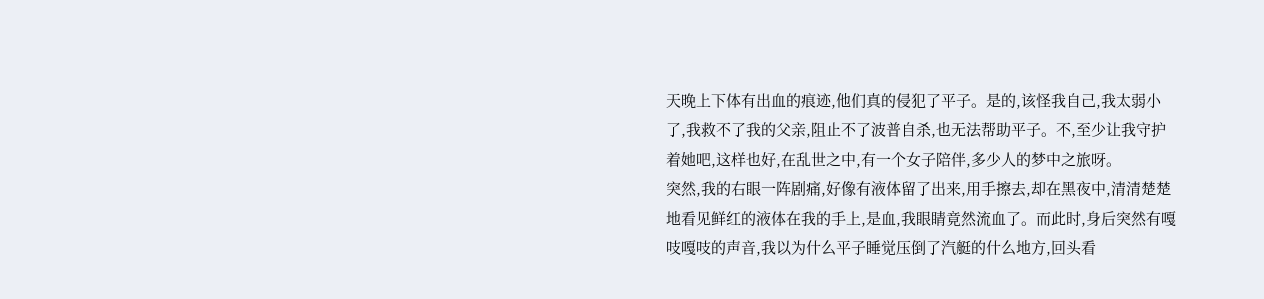天晚上下体有出血的痕迹,他们真的侵犯了平子。是的,该怪我自己,我太弱小了,我救不了我的父亲,阻止不了波普自杀,也无法帮助平子。不,至少让我守护着她吧,这样也好,在乱世之中,有一个女子陪伴,多少人的梦中之旅呀。
突然,我的右眼一阵剧痛,好像有液体留了出来,用手擦去,却在黑夜中,清清楚楚地看见鲜红的液体在我的手上,是血,我眼睛竟然流血了。而此时,身后突然有嘎吱嘎吱的声音,我以为什么平子睡觉压倒了汽艇的什么地方,回头看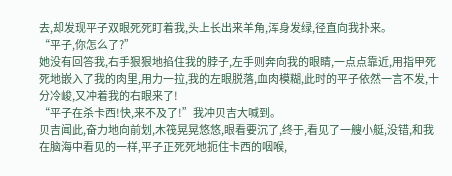去,却发现平子双眼死死盯着我,头上长出来羊角,浑身发绿,径直向我扑来。
“平子,你怎么了?”
她没有回答我,右手狠狠地掐住我的脖子,左手则奔向我的眼睛,一点点靠近,用指甲死死地嵌入了我的肉里,用力一拉,我的左眼脱落,血肉模糊,此时的平子依然一言不发,十分冷峻,又冲着我的右眼来了!
“平子在杀卡西!快,来不及了!”我冲贝吉大喊到。
贝吉闻此,奋力地向前划,木筏晃晃悠悠,眼看要沉了,终于,看见了一艘小艇,没错,和我在脑海中看见的一样,平子正死死地扼住卡西的咽喉,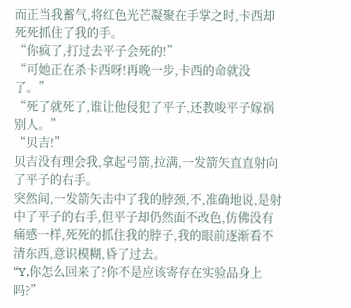而正当我蓄气,将红色光芒凝聚在手掌之时,卡西却死死抓住了我的手。
“你疯了,打过去平子会死的!”
“可她正在杀卡西呀!再晚一步,卡西的命就没了。”
“死了就死了,谁让他侵犯了平子,还教唆平子嫁祸别人。”
“贝吉!”
贝吉没有理会我,拿起弓箭,拉满,一发箭矢直直射向了平子的右手。
突然间,一发箭矢击中了我的脖颈,不,准确地说,是射中了平子的右手,但平子却仍然面不改色,仿佛没有痛感一样,死死的抓住我的脖子,我的眼前逐渐看不清东西,意识模糊,昏了过去。
“Y,你怎么回来了?你不是应该寄存在实验品身上吗?”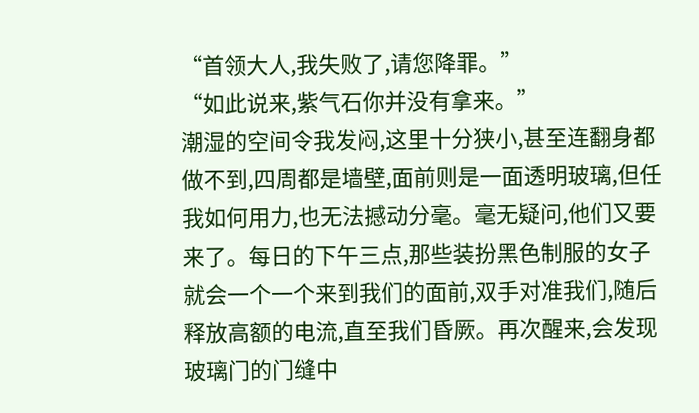“首领大人,我失败了,请您降罪。”
“如此说来,紫气石你并没有拿来。”
潮湿的空间令我发闷,这里十分狭小,甚至连翻身都做不到,四周都是墙壁,面前则是一面透明玻璃,但任我如何用力,也无法撼动分毫。毫无疑问,他们又要来了。每日的下午三点,那些装扮黑色制服的女子就会一个一个来到我们的面前,双手对准我们,随后释放高额的电流,直至我们昏厥。再次醒来,会发现玻璃门的门缝中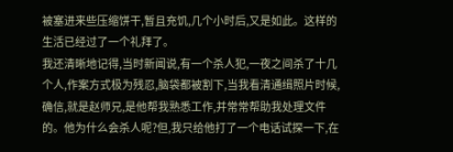被塞进来些压缩饼干,暂且充饥,几个小时后,又是如此。这样的生活已经过了一个礼拜了。
我还清晰地记得,当时新闻说,有一个杀人犯,一夜之间杀了十几个人,作案方式极为残忍,脑袋都被割下,当我看清通缉照片时候,确信,就是赵师兄,是他帮我熟悉工作,并常常帮助我处理文件的。他为什么会杀人呢?但,我只给他打了一个电话试探一下,在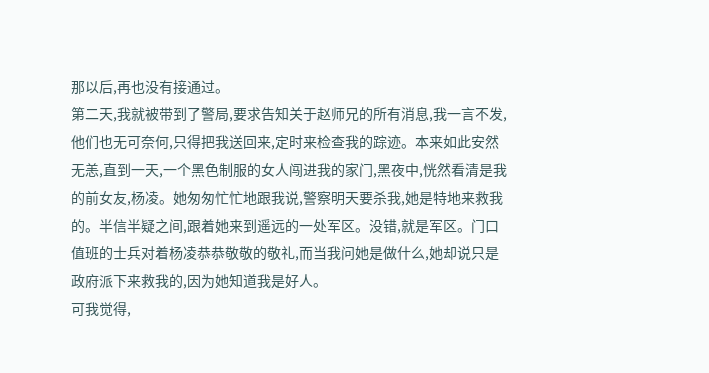那以后,再也没有接通过。
第二天,我就被带到了警局,要求告知关于赵师兄的所有消息,我一言不发,他们也无可奈何,只得把我送回来,定时来检查我的踪迹。本来如此安然无恙,直到一天,一个黑色制服的女人闯进我的家门,黑夜中,恍然看清是我的前女友,杨凌。她匆匆忙忙地跟我说,警察明天要杀我,她是特地来救我的。半信半疑之间,跟着她来到遥远的一处军区。没错,就是军区。门口值班的士兵对着杨凌恭恭敬敬的敬礼,而当我问她是做什么,她却说只是政府派下来救我的,因为她知道我是好人。
可我觉得,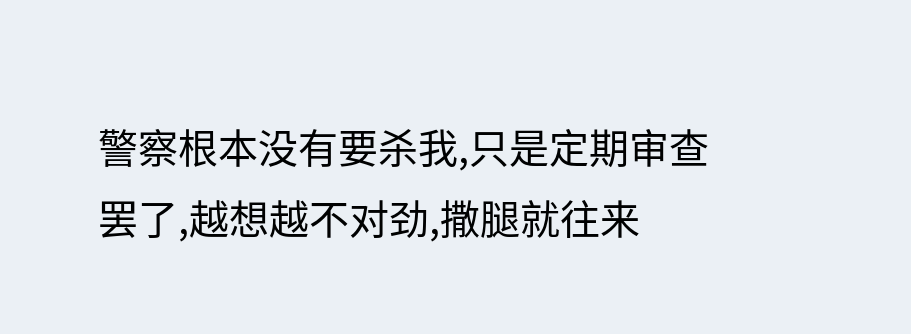警察根本没有要杀我,只是定期审查罢了,越想越不对劲,撒腿就往来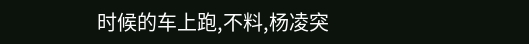时候的车上跑,不料,杨凌突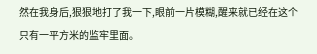然在我身后,狠狠地打了我一下,眼前一片模糊,醒来就已经在这个只有一平方米的监牢里面。